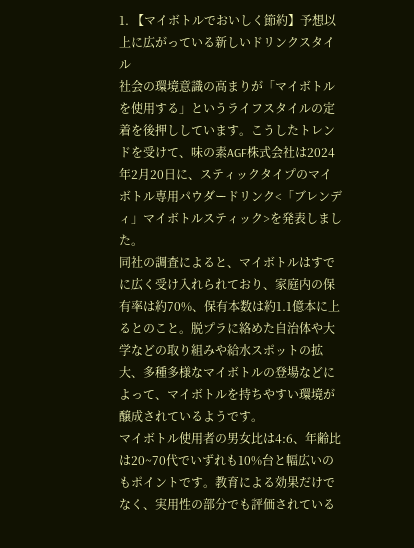1. 【マイボトルでおいしく節約】予想以上に広がっている新しいドリンクスタイル
社会の環境意識の高まりが「マイボトルを使用する」というライフスタイルの定着を後押ししています。こうしたトレンドを受けて、味の素AGF株式会社は2024年2月20日に、スティックタイプのマイボトル専用パウダードリンク<「ブレンディ」マイボトルスティック>を発表しました。
同社の調査によると、マイボトルはすでに広く受け入れられており、家庭内の保有率は約70%、保有本数は約1.1億本に上るとのこと。脱プラに絡めた自治体や大学などの取り組みや給水スポットの拡大、多種多様なマイボトルの登場などによって、マイボトルを持ちやすい環境が醸成されているようです。
マイボトル使用者の男女比は4:6、年齢比は20~70代でいずれも10%台と幅広いのもポイントです。教育による効果だけでなく、実用性の部分でも評価されている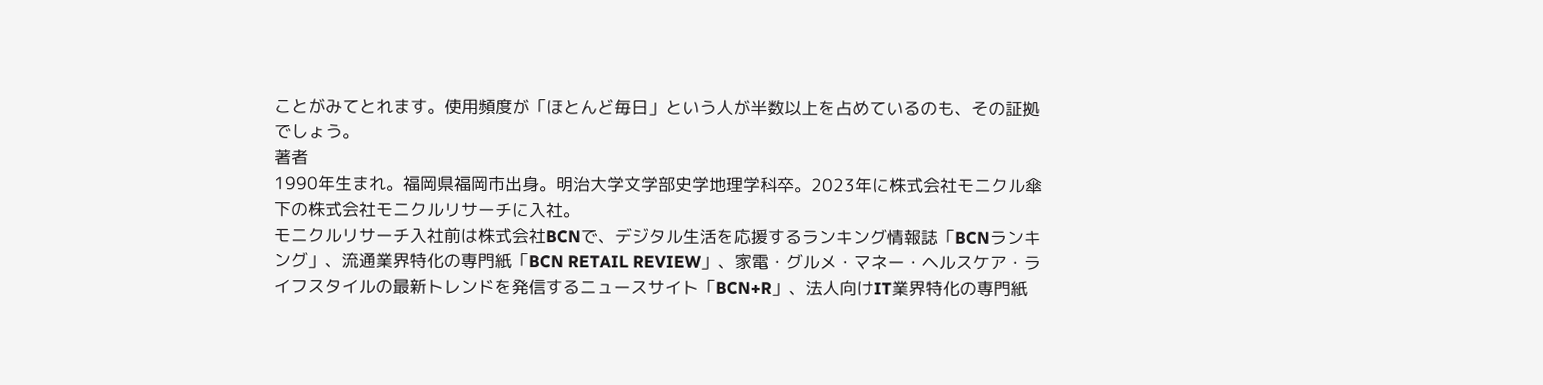ことがみてとれます。使用頻度が「ほとんど毎日」という人が半数以上を占めているのも、その証拠でしょう。
著者
1990年生まれ。福岡県福岡市出身。明治大学文学部史学地理学科卒。2023年に株式会社モニクル傘下の株式会社モニクルリサーチに入社。
モニクルリサーチ入社前は株式会社BCNで、デジタル生活を応援するランキング情報誌「BCNランキング」、流通業界特化の専門紙「BCN RETAIL REVIEW」、家電・グルメ・マネー・ヘルスケア・ライフスタイルの最新トレンドを発信するニュースサイト「BCN+R」、法人向けIT業界特化の専門紙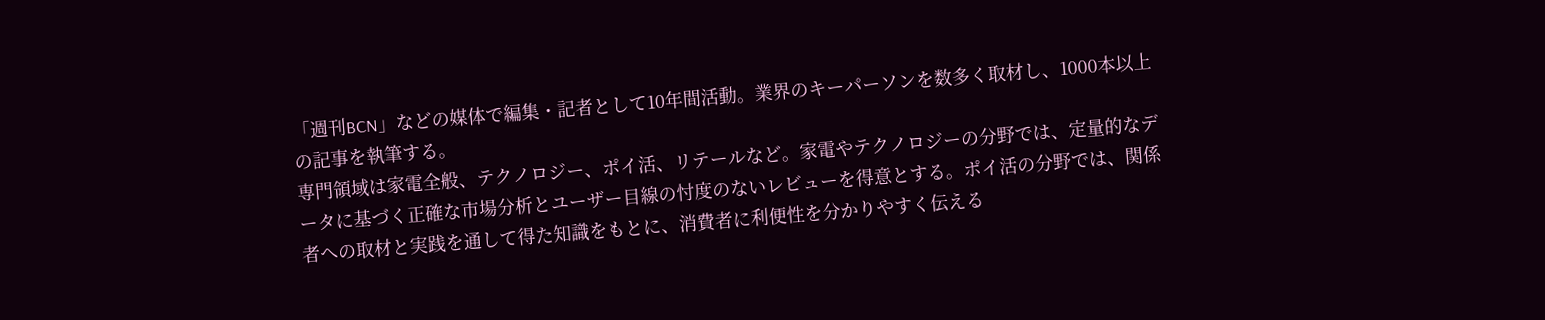「週刊BCN」などの媒体で編集・記者として10年間活動。業界のキーパーソンを数多く取材し、1000本以上の記事を執筆する。
専門領域は家電全般、テクノロジー、ポイ活、リテールなど。家電やテクノロジーの分野では、定量的なデータに基づく正確な市場分析とユーザー目線の忖度のないレビューを得意とする。ポイ活の分野では、関係者への取材と実践を通して得た知識をもとに、消費者に利便性を分かりやすく伝える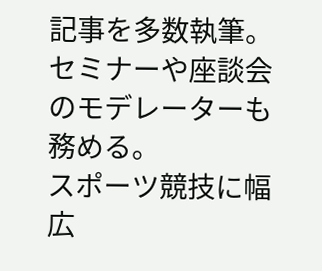記事を多数執筆。セミナーや座談会のモデレーターも務める。
スポーツ競技に幅広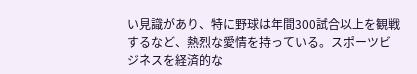い見識があり、特に野球は年間300試合以上を観戦するなど、熱烈な愛情を持っている。スポーツビジネスを経済的な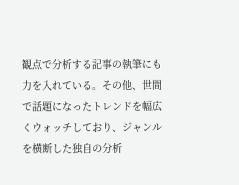観点で分析する記事の執筆にも力を入れている。その他、世間で話題になったトレンドを幅広くウォッチしており、ジャンルを横断した独自の分析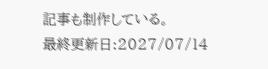記事も制作している。
最終更新日:2027/07/14